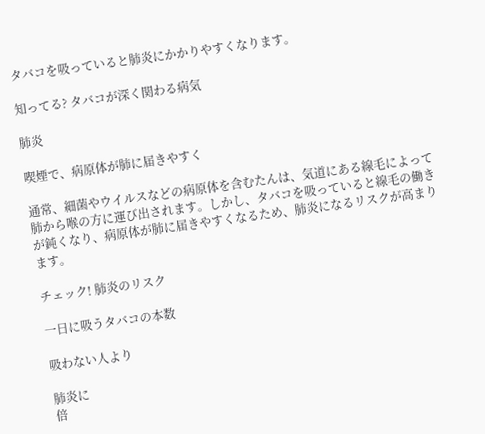タバコを吸っていると肺炎にかかりやすくなります。

知ってる? タバコが深く関わる病気

肺炎

喫煙で、病原体が肺に届きやすく

通常、細菌やウイルスなどの病原体を含むたんは、気道にある線毛によって肺から喉の方に運び出されます。しかし、タバコを吸っていると線毛の働きが鈍くなり、病原体が肺に届きやすくなるため、肺炎になるリスクが高まります。

チェック! 肺炎のリスク

一日に吸うタバコの本数

吸わない人より

肺炎に
倍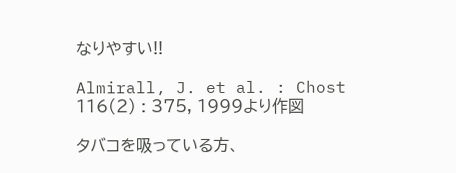なりやすい!!

Almirall, J. et al. : Chost 116(2) : 375, 1999より作図

タバコを吸っている方、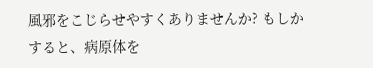風邪をこじらせやすくありませんか? もしかすると、病原体を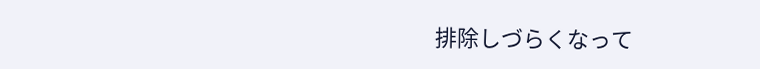排除しづらくなって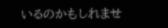いるのかもしれませ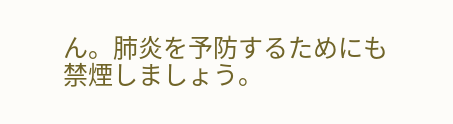ん。肺炎を予防するためにも禁煙しましょう。